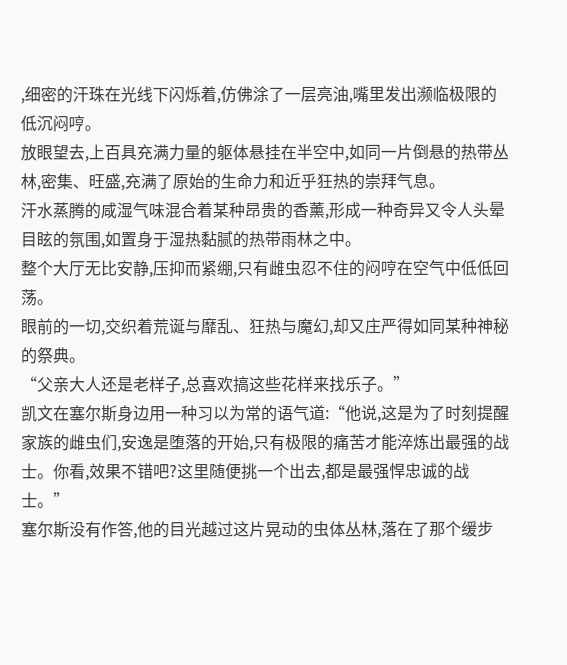,细密的汗珠在光线下闪烁着,仿佛涂了一层亮油,嘴里发出濒临极限的低沉闷哼。
放眼望去,上百具充满力量的躯体悬挂在半空中,如同一片倒悬的热带丛林,密集、旺盛,充满了原始的生命力和近乎狂热的崇拜气息。
汗水蒸腾的咸湿气味混合着某种昂贵的香薰,形成一种奇异又令人头晕目眩的氛围,如置身于湿热黏腻的热带雨林之中。
整个大厅无比安静,压抑而紧绷,只有雌虫忍不住的闷哼在空气中低低回荡。
眼前的一切,交织着荒诞与靡乱、狂热与魔幻,却又庄严得如同某种神秘的祭典。
“父亲大人还是老样子,总喜欢搞这些花样来找乐子。”
凯文在塞尔斯身边用一种习以为常的语气道:“他说,这是为了时刻提醒家族的雌虫们,安逸是堕落的开始,只有极限的痛苦才能淬炼出最强的战士。你看,效果不错吧?这里随便挑一个出去,都是最强悍忠诚的战士。”
塞尔斯没有作答,他的目光越过这片晃动的虫体丛林,落在了那个缓步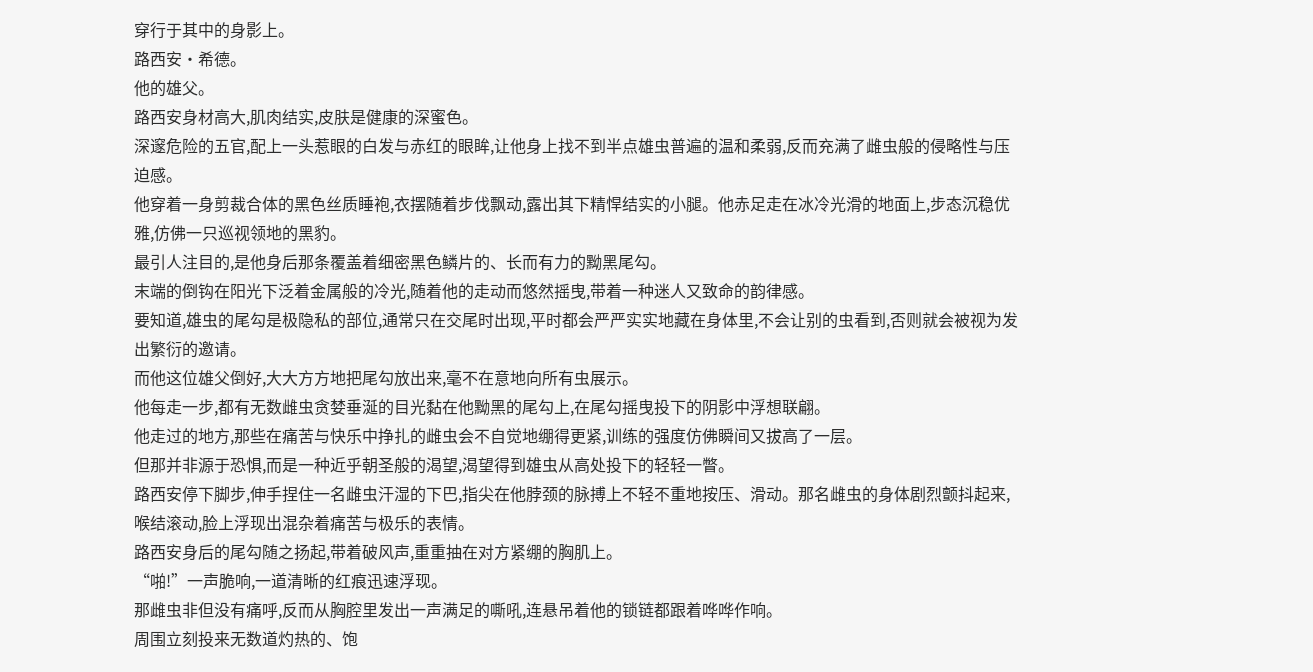穿行于其中的身影上。
路西安·希德。
他的雄父。
路西安身材高大,肌肉结实,皮肤是健康的深蜜色。
深邃危险的五官,配上一头惹眼的白发与赤红的眼眸,让他身上找不到半点雄虫普遍的温和柔弱,反而充满了雌虫般的侵略性与压迫感。
他穿着一身剪裁合体的黑色丝质睡袍,衣摆随着步伐飘动,露出其下精悍结实的小腿。他赤足走在冰冷光滑的地面上,步态沉稳优雅,仿佛一只巡视领地的黑豹。
最引人注目的,是他身后那条覆盖着细密黑色鳞片的、长而有力的黝黑尾勾。
末端的倒钩在阳光下泛着金属般的冷光,随着他的走动而悠然摇曳,带着一种迷人又致命的韵律感。
要知道,雄虫的尾勾是极隐私的部位,通常只在交尾时出现,平时都会严严实实地藏在身体里,不会让别的虫看到,否则就会被视为发出繁衍的邀请。
而他这位雄父倒好,大大方方地把尾勾放出来,毫不在意地向所有虫展示。
他每走一步,都有无数雌虫贪婪垂涎的目光黏在他黝黑的尾勾上,在尾勾摇曳投下的阴影中浮想联翩。
他走过的地方,那些在痛苦与快乐中挣扎的雌虫会不自觉地绷得更紧,训练的强度仿佛瞬间又拔高了一层。
但那并非源于恐惧,而是一种近乎朝圣般的渴望,渴望得到雄虫从高处投下的轻轻一瞥。
路西安停下脚步,伸手捏住一名雌虫汗湿的下巴,指尖在他脖颈的脉搏上不轻不重地按压、滑动。那名雌虫的身体剧烈颤抖起来,喉结滚动,脸上浮现出混杂着痛苦与极乐的表情。
路西安身后的尾勾随之扬起,带着破风声,重重抽在对方紧绷的胸肌上。
“啪!”一声脆响,一道清晰的红痕迅速浮现。
那雌虫非但没有痛呼,反而从胸腔里发出一声满足的嘶吼,连悬吊着他的锁链都跟着哗哗作响。
周围立刻投来无数道灼热的、饱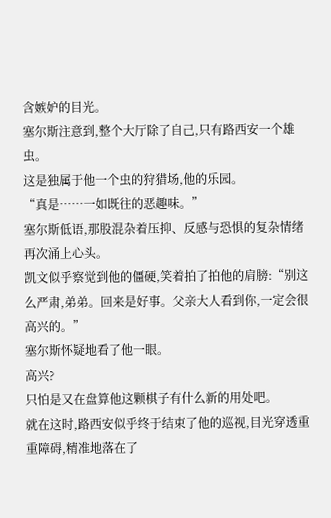含嫉妒的目光。
塞尔斯注意到,整个大厅除了自己,只有路西安一个雄虫。
这是独属于他一个虫的狩猎场,他的乐园。
“真是……一如既往的恶趣味。”
塞尔斯低语,那股混杂着压抑、反感与恐惧的复杂情绪再次涌上心头。
凯文似乎察觉到他的僵硬,笑着拍了拍他的肩膀:“别这么严肃,弟弟。回来是好事。父亲大人看到你,一定会很高兴的。”
塞尔斯怀疑地看了他一眼。
高兴?
只怕是又在盘算他这颗棋子有什么新的用处吧。
就在这时,路西安似乎终于结束了他的巡视,目光穿透重重障碍,精准地落在了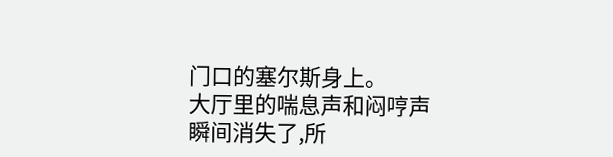门口的塞尔斯身上。
大厅里的喘息声和闷哼声瞬间消失了,所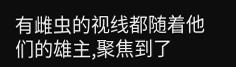有雌虫的视线都随着他们的雄主,聚焦到了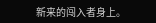新来的闯入者身上。